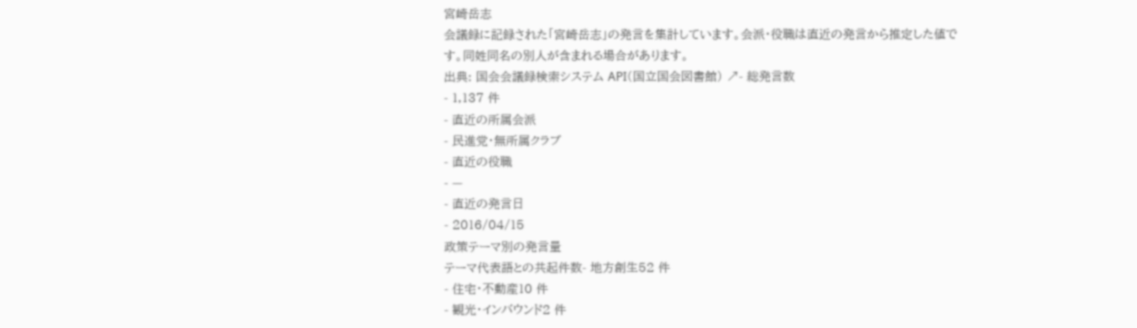宮崎岳志
会議録に記録された「宮崎岳志」の発言を集計しています。会派・役職は直近の発言から推定した値です。同姓同名の別人が含まれる場合があります。
出典: 国会会議録検索システム API(国立国会図書館) ↗- 総発言数
- 1,137 件
- 直近の所属会派
- 民進党・無所属クラブ
- 直近の役職
- —
- 直近の発言日
- 2016/04/15
政策テーマ別の発言量
テーマ代表語との共起件数- 地方創生52 件
- 住宅・不動産10 件
- 観光・インバウンド2 件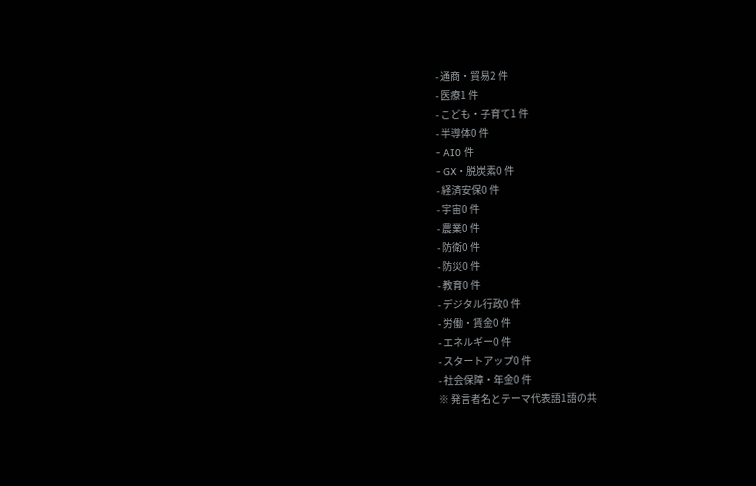- 通商・貿易2 件
- 医療1 件
- こども・子育て1 件
- 半導体0 件
- AI0 件
- GX・脱炭素0 件
- 経済安保0 件
- 宇宙0 件
- 農業0 件
- 防衛0 件
- 防災0 件
- 教育0 件
- デジタル行政0 件
- 労働・賃金0 件
- エネルギー0 件
- スタートアップ0 件
- 社会保障・年金0 件
※ 発言者名とテーマ代表語1語の共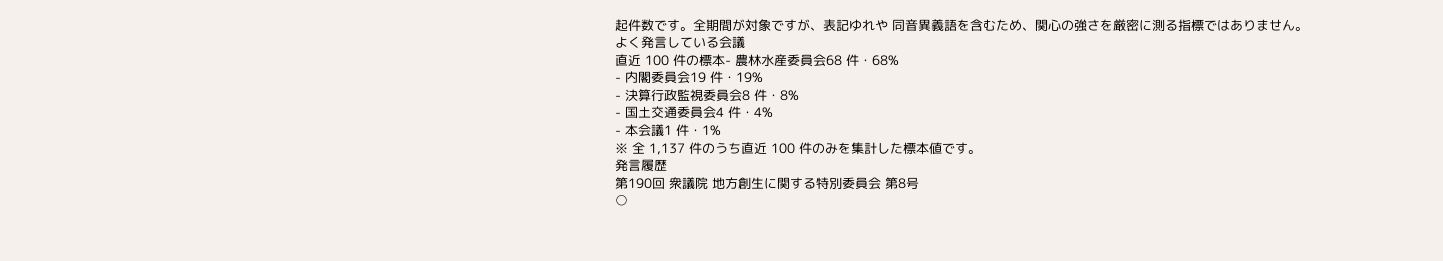起件数です。全期間が対象ですが、表記ゆれや 同音異義語を含むため、関心の強さを厳密に測る指標ではありません。
よく発言している会議
直近 100 件の標本- 農林水産委員会68 件・68%
- 内閣委員会19 件・19%
- 決算行政監視委員会8 件・8%
- 国土交通委員会4 件・4%
- 本会議1 件・1%
※ 全 1,137 件のうち直近 100 件のみを集計した標本値です。
発言履歴
第190回 衆議院 地方創生に関する特別委員会 第8号
○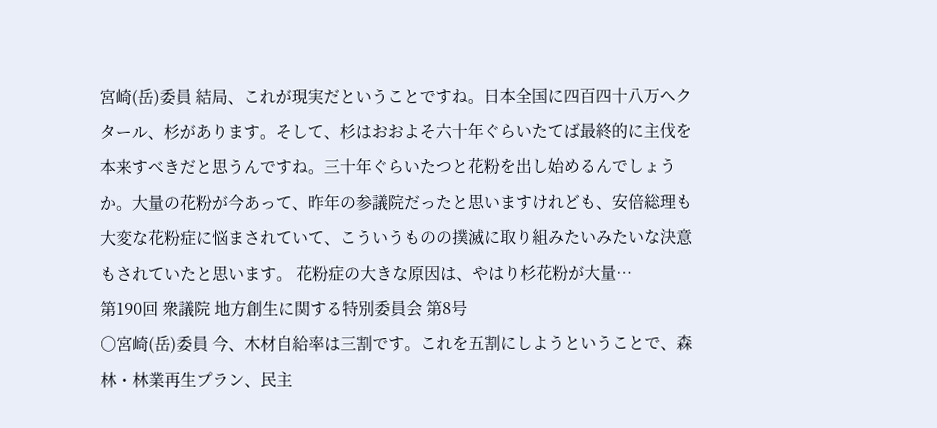宮崎(岳)委員 結局、これが現実だということですね。日本全国に四百四十八万ヘクタール、杉があります。そして、杉はおおよそ六十年ぐらいたてば最終的に主伐を本来すべきだと思うんですね。三十年ぐらいたつと花粉を出し始めるんでしょうか。大量の花粉が今あって、昨年の参議院だったと思いますけれども、安倍総理も大変な花粉症に悩まされていて、こういうものの撲滅に取り組みたいみたいな決意もされていたと思います。 花粉症の大きな原因は、やはり杉花粉が大量…
第190回 衆議院 地方創生に関する特別委員会 第8号
○宮崎(岳)委員 今、木材自給率は三割です。これを五割にしようということで、森林・林業再生プラン、民主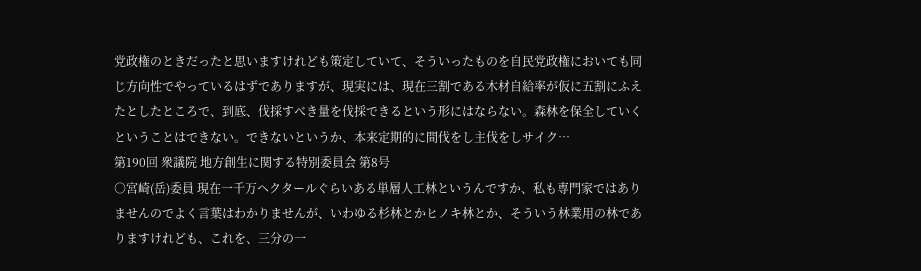党政権のときだったと思いますけれども策定していて、そういったものを自民党政権においても同じ方向性でやっているはずでありますが、現実には、現在三割である木材自給率が仮に五割にふえたとしたところで、到底、伐採すべき量を伐採できるという形にはならない。森林を保全していくということはできない。できないというか、本来定期的に間伐をし主伐をしサイク…
第190回 衆議院 地方創生に関する特別委員会 第8号
○宮崎(岳)委員 現在一千万ヘクタールぐらいある単層人工林というんですか、私も専門家ではありませんのでよく言葉はわかりませんが、いわゆる杉林とかヒノキ林とか、そういう林業用の林でありますけれども、これを、三分の一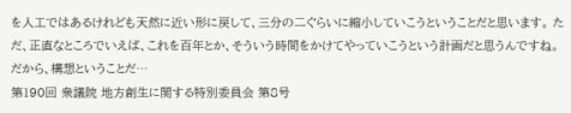を人工ではあるけれども天然に近い形に戻して、三分の二ぐらいに縮小していこうということだと思います。 ただ、正直なところでいえば、これを百年とか、そういう時間をかけてやっていこうという計画だと思うんですね。だから、構想ということだ…
第190回 衆議院 地方創生に関する特別委員会 第8号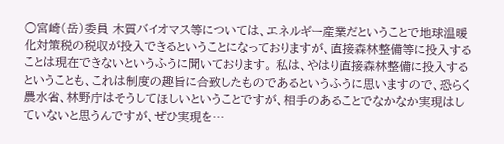○宮崎(岳)委員 木質バイオマス等については、エネルギー産業だということで地球温暖化対策税の税収が投入できるということになっておりますが、直接森林整備等に投入することは現在できないというふうに聞いております。 私は、やはり直接森林整備に投入するということも、これは制度の趣旨に合致したものであるというふうに思いますので、恐らく農水省、林野庁はそうしてほしいということですが、相手のあることでなかなか実現はしていないと思うんですが、ぜひ実現を…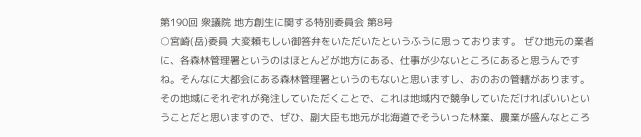第190回 衆議院 地方創生に関する特別委員会 第8号
○宮崎(岳)委員 大変頼もしい御答弁をいただいたというふうに思っております。 ぜひ地元の業者に、各森林管理署というのはほとんどが地方にある、仕事が少ないところにあると思うんですね。そんなに大都会にある森林管理署というのもないと思いますし、おのおの管轄があります。その地域にそれぞれが発注していただくことで、これは地域内で競争していただければいいということだと思いますので、ぜひ、副大臣も地元が北海道でそういった林業、農業が盛んなところ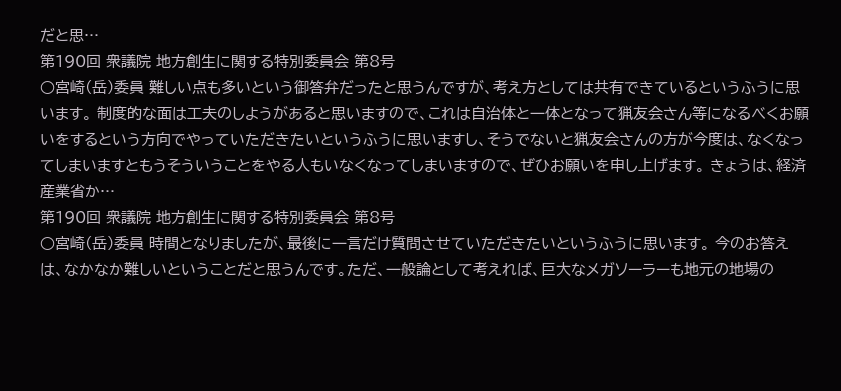だと思…
第190回 衆議院 地方創生に関する特別委員会 第8号
○宮崎(岳)委員 難しい点も多いという御答弁だったと思うんですが、考え方としては共有できているというふうに思います。 制度的な面は工夫のしようがあると思いますので、これは自治体と一体となって猟友会さん等になるべくお願いをするという方向でやっていただきたいというふうに思いますし、そうでないと猟友会さんの方が今度は、なくなってしまいますともうそういうことをやる人もいなくなってしまいますので、ぜひお願いを申し上げます。 きょうは、経済産業省か…
第190回 衆議院 地方創生に関する特別委員会 第8号
○宮崎(岳)委員 時間となりましたが、最後に一言だけ質問させていただきたいというふうに思います。 今のお答えは、なかなか難しいということだと思うんです。ただ、一般論として考えれば、巨大なメガソーラーも地元の地場の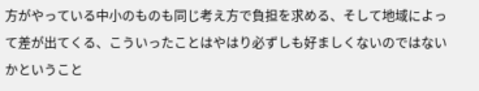方がやっている中小のものも同じ考え方で負担を求める、そして地域によって差が出てくる、こういったことはやはり必ずしも好ましくないのではないかということ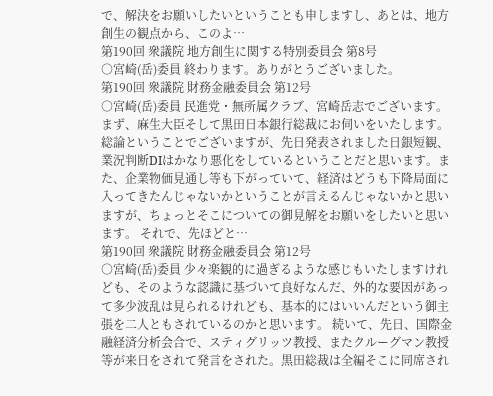で、解決をお願いしたいということも申しますし、あとは、地方創生の観点から、このよ…
第190回 衆議院 地方創生に関する特別委員会 第8号
○宮崎(岳)委員 終わります。ありがとうございました。
第190回 衆議院 財務金融委員会 第12号
○宮崎(岳)委員 民進党・無所属クラブ、宮崎岳志でございます。 まず、麻生大臣そして黒田日本銀行総裁にお伺いをいたします。 総論ということでございますが、先日発表されました日銀短観、業況判断DIはかなり悪化をしているということだと思います。また、企業物価見通し等も下がっていて、経済はどうも下降局面に入ってきたんじゃないかということが言えるんじゃないかと思いますが、ちょっとそこについての御見解をお願いをしたいと思います。 それで、先ほどと…
第190回 衆議院 財務金融委員会 第12号
○宮崎(岳)委員 少々楽観的に過ぎるような感じもいたしますけれども、そのような認識に基づいて良好なんだ、外的な要因があって多少波乱は見られるけれども、基本的にはいいんだという御主張を二人ともされているのかと思います。 続いて、先日、国際金融経済分析会合で、スティグリッツ教授、またクルーグマン教授等が来日をされて発言をされた。黒田総裁は全編そこに同席され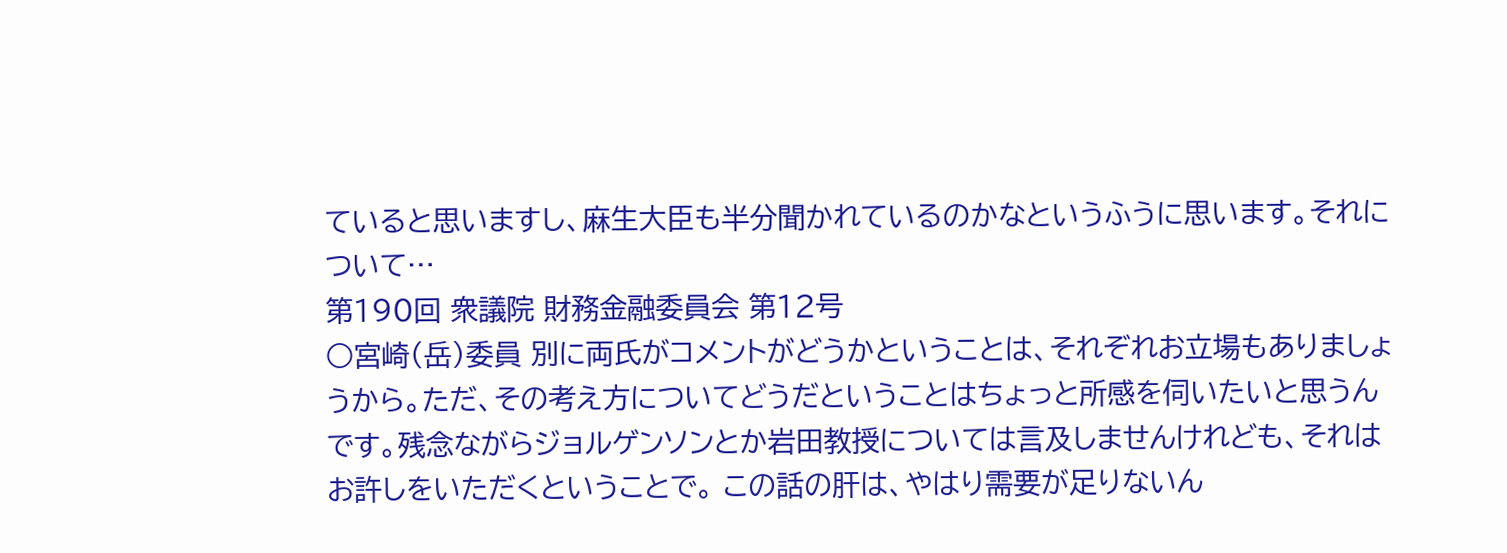ていると思いますし、麻生大臣も半分聞かれているのかなというふうに思います。それについて…
第190回 衆議院 財務金融委員会 第12号
○宮崎(岳)委員 別に両氏がコメントがどうかということは、それぞれお立場もありましょうから。ただ、その考え方についてどうだということはちょっと所感を伺いたいと思うんです。残念ながらジョルゲンソンとか岩田教授については言及しませんけれども、それはお許しをいただくということで。 この話の肝は、やはり需要が足りないん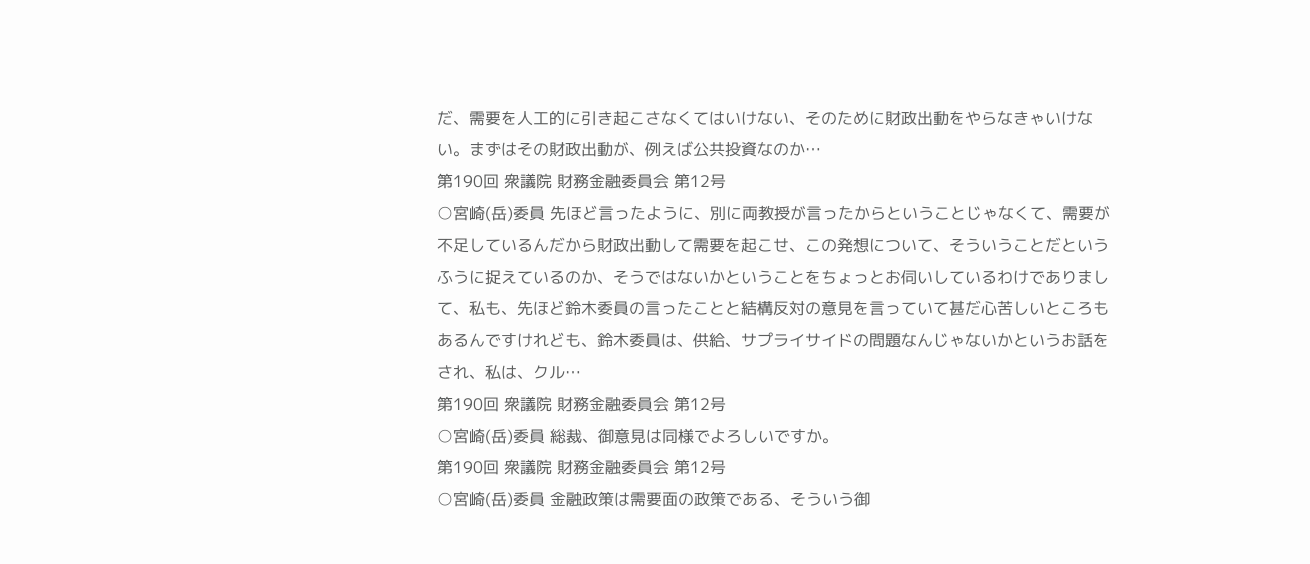だ、需要を人工的に引き起こさなくてはいけない、そのために財政出動をやらなきゃいけない。まずはその財政出動が、例えば公共投資なのか…
第190回 衆議院 財務金融委員会 第12号
○宮崎(岳)委員 先ほど言ったように、別に両教授が言ったからということじゃなくて、需要が不足しているんだから財政出動して需要を起こせ、この発想について、そういうことだというふうに捉えているのか、そうではないかということをちょっとお伺いしているわけでありまして、私も、先ほど鈴木委員の言ったことと結構反対の意見を言っていて甚だ心苦しいところもあるんですけれども、鈴木委員は、供給、サプライサイドの問題なんじゃないかというお話をされ、私は、クル…
第190回 衆議院 財務金融委員会 第12号
○宮崎(岳)委員 総裁、御意見は同様でよろしいですか。
第190回 衆議院 財務金融委員会 第12号
○宮崎(岳)委員 金融政策は需要面の政策である、そういう御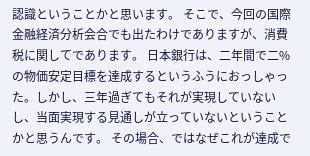認識ということかと思います。 そこで、今回の国際金融経済分析会合でも出たわけでありますが、消費税に関してであります。 日本銀行は、二年間で二%の物価安定目標を達成するというふうにおっしゃった。しかし、三年過ぎてもそれが実現していないし、当面実現する見通しが立っていないということかと思うんです。 その場合、ではなぜこれが達成で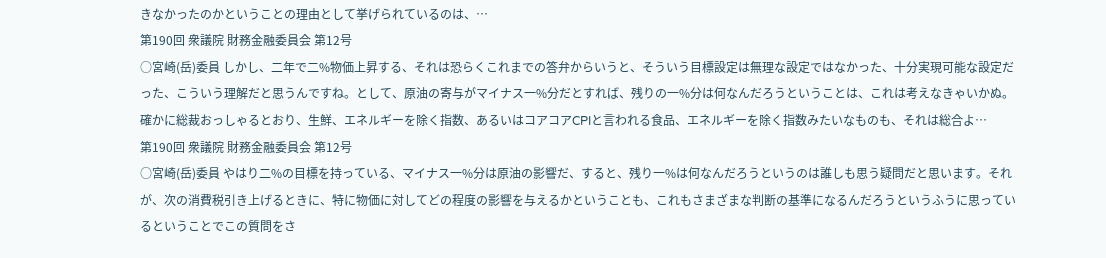きなかったのかということの理由として挙げられているのは、…
第190回 衆議院 財務金融委員会 第12号
○宮崎(岳)委員 しかし、二年で二%物価上昇する、それは恐らくこれまでの答弁からいうと、そういう目標設定は無理な設定ではなかった、十分実現可能な設定だった、こういう理解だと思うんですね。として、原油の寄与がマイナス一%分だとすれば、残りの一%分は何なんだろうということは、これは考えなきゃいかぬ。 確かに総裁おっしゃるとおり、生鮮、エネルギーを除く指数、あるいはコアコアCPIと言われる食品、エネルギーを除く指数みたいなものも、それは総合よ…
第190回 衆議院 財務金融委員会 第12号
○宮崎(岳)委員 やはり二%の目標を持っている、マイナス一%分は原油の影響だ、すると、残り一%は何なんだろうというのは誰しも思う疑問だと思います。それが、次の消費税引き上げるときに、特に物価に対してどの程度の影響を与えるかということも、これもさまざまな判断の基準になるんだろうというふうに思っているということでこの質問をさ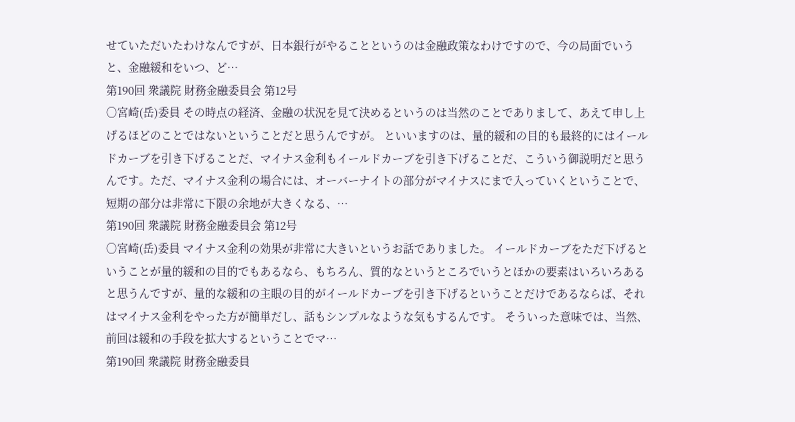せていただいたわけなんですが、日本銀行がやることというのは金融政策なわけですので、今の局面でいうと、金融緩和をいつ、ど…
第190回 衆議院 財務金融委員会 第12号
○宮崎(岳)委員 その時点の経済、金融の状況を見て決めるというのは当然のことでありまして、あえて申し上げるほどのことではないということだと思うんですが。 といいますのは、量的緩和の目的も最終的にはイールドカーブを引き下げることだ、マイナス金利もイールドカーブを引き下げることだ、こういう御説明だと思うんです。ただ、マイナス金利の場合には、オーバーナイトの部分がマイナスにまで入っていくということで、短期の部分は非常に下限の余地が大きくなる、…
第190回 衆議院 財務金融委員会 第12号
○宮崎(岳)委員 マイナス金利の効果が非常に大きいというお話でありました。 イールドカーブをただ下げるということが量的緩和の目的でもあるなら、もちろん、質的なというところでいうとほかの要素はいろいろあると思うんですが、量的な緩和の主眼の目的がイールドカーブを引き下げるということだけであるならば、それはマイナス金利をやった方が簡単だし、話もシンプルなような気もするんです。 そういった意味では、当然、前回は緩和の手段を拡大するということでマ…
第190回 衆議院 財務金融委員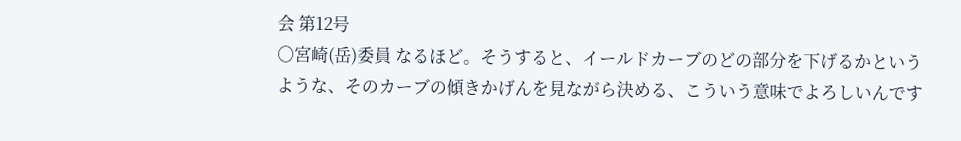会 第12号
○宮崎(岳)委員 なるほど。そうすると、イールドカーブのどの部分を下げるかというような、そのカーブの傾きかげんを見ながら決める、こういう意味でよろしいんです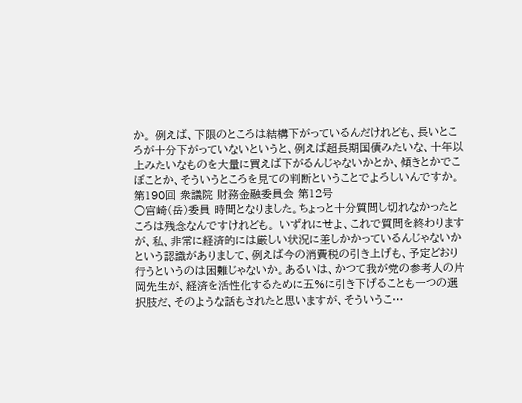か。 例えば、下限のところは結構下がっているんだけれども、長いところが十分下がっていないというと、例えば超長期国債みたいな、十年以上みたいなものを大量に買えば下がるんじゃないかとか、傾きとかでこぼことか、そういうところを見ての判断ということでよろしいんですか。
第190回 衆議院 財務金融委員会 第12号
○宮崎(岳)委員 時間となりました。ちょっと十分質問し切れなかったところは残念なんですけれども。 いずれにせよ、これで質問を終わりますが、私、非常に経済的には厳しい状況に差しかかっているんじゃないかという認識がありまして、例えば今の消費税の引き上げも、予定どおり行うというのは困難じゃないか。あるいは、かつて我が党の参考人の片岡先生が、経済を活性化するために五%に引き下げることも一つの選択肢だ、そのような話もされたと思いますが、そういうこ…